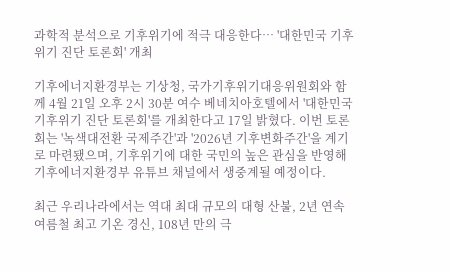과학적 분석으로 기후위기에 적극 대응한다… '대한민국 기후위기 진단 토론회' 개최

기후에너지환경부는 기상청, 국가기후위기대응위원회와 함께 4월 21일 오후 2시 30분 여수 베네치아호텔에서 '대한민국 기후위기 진단 토론회'를 개최한다고 17일 밝혔다. 이번 토론회는 '녹색대전환 국제주간'과 '2026년 기후변화주간'을 계기로 마련됐으며, 기후위기에 대한 국민의 높은 관심을 반영해 기후에너지환경부 유튜브 채널에서 생중계될 예정이다.

최근 우리나라에서는 역대 최대 규모의 대형 산불, 2년 연속 여름철 최고 기온 경신, 108년 만의 극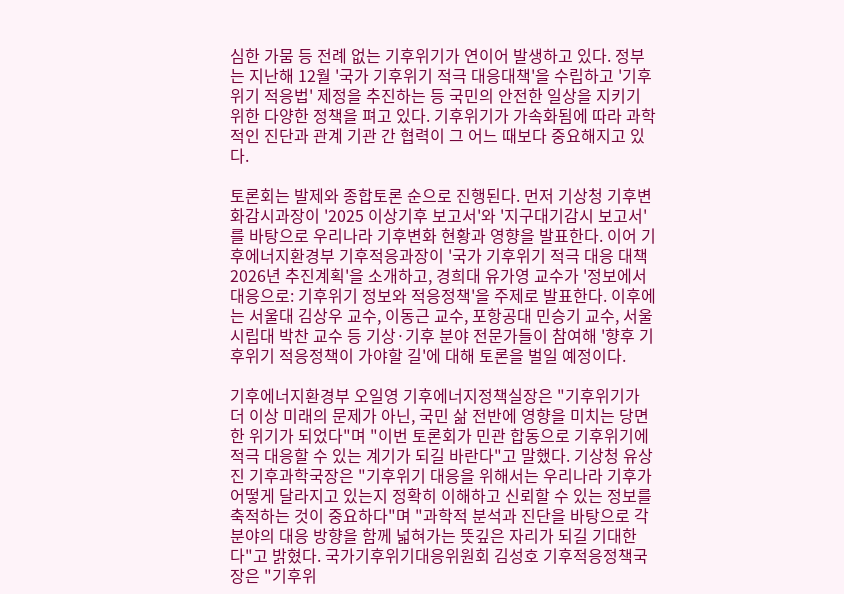심한 가뭄 등 전례 없는 기후위기가 연이어 발생하고 있다. 정부는 지난해 12월 '국가 기후위기 적극 대응대책'을 수립하고 '기후위기 적응법' 제정을 추진하는 등 국민의 안전한 일상을 지키기 위한 다양한 정책을 펴고 있다. 기후위기가 가속화됨에 따라 과학적인 진단과 관계 기관 간 협력이 그 어느 때보다 중요해지고 있다.

토론회는 발제와 종합토론 순으로 진행된다. 먼저 기상청 기후변화감시과장이 '2025 이상기후 보고서'와 '지구대기감시 보고서'를 바탕으로 우리나라 기후변화 현황과 영향을 발표한다. 이어 기후에너지환경부 기후적응과장이 '국가 기후위기 적극 대응 대책 2026년 추진계획'을 소개하고, 경희대 유가영 교수가 '정보에서 대응으로: 기후위기 정보와 적응정책'을 주제로 발표한다. 이후에는 서울대 김상우 교수, 이동근 교수, 포항공대 민승기 교수, 서울시립대 박찬 교수 등 기상·기후 분야 전문가들이 참여해 '향후 기후위기 적응정책이 가야할 길'에 대해 토론을 벌일 예정이다.

기후에너지환경부 오일영 기후에너지정책실장은 "기후위기가 더 이상 미래의 문제가 아닌, 국민 삶 전반에 영향을 미치는 당면한 위기가 되었다"며 "이번 토론회가 민관 합동으로 기후위기에 적극 대응할 수 있는 계기가 되길 바란다"고 말했다. 기상청 유상진 기후과학국장은 "기후위기 대응을 위해서는 우리나라 기후가 어떻게 달라지고 있는지 정확히 이해하고 신뢰할 수 있는 정보를 축적하는 것이 중요하다"며 "과학적 분석과 진단을 바탕으로 각 분야의 대응 방향을 함께 넓혀가는 뜻깊은 자리가 되길 기대한다"고 밝혔다. 국가기후위기대응위원회 김성호 기후적응정책국장은 "기후위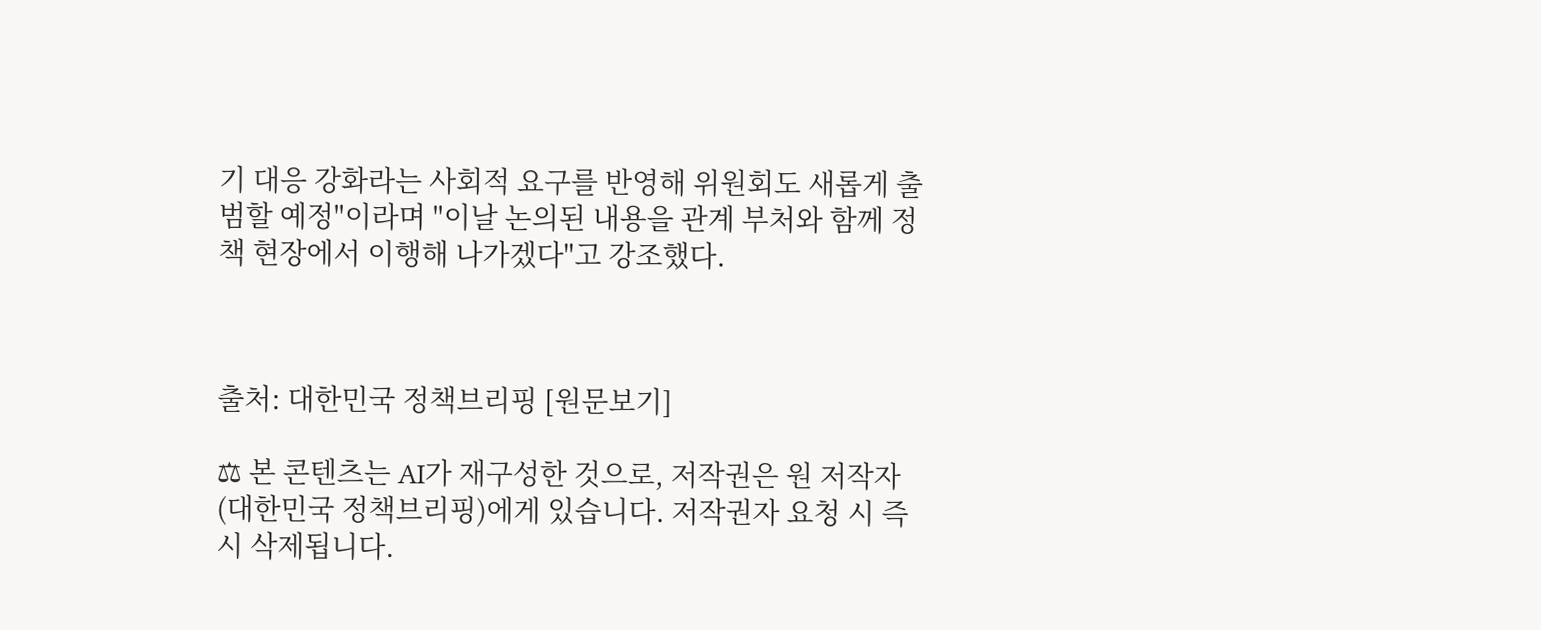기 대응 강화라는 사회적 요구를 반영해 위원회도 새롭게 출범할 예정"이라며 "이날 논의된 내용을 관계 부처와 함께 정책 현장에서 이행해 나가겠다"고 강조했다.



출처: 대한민국 정책브리핑 [원문보기]

⚖ 본 콘텐츠는 AI가 재구성한 것으로, 저작권은 원 저작자(대한민국 정책브리핑)에게 있습니다. 저작권자 요청 시 즉시 삭제됩니다.